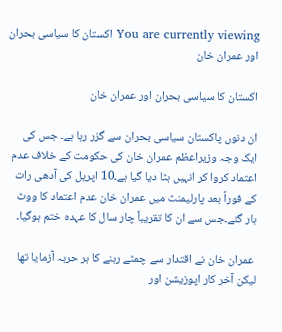You are currently viewing اکستان کا سیاسی بحران اور عمران خان

اکستان کا سیاسی بحران اور عمران خان

ان دنوں پاکستان سیاسی بحران سے گزر رہا ہے۔ جس کی ایک وجہ وزیراعظم عمران خان کی حکومت کے خلاف عدم اعتماد کروا کر انہیں ہٹا دیا گیا ہے۔10 اپریل کی آدھی رات کے فوراً بعد پارلیمنٹ میں عمران خان عدم اعتماد کا ووٹ ہار گئے۔جس سے ان کا تقریباً چار سال کا عہدہ ختم ہوگیا۔

 عمران خان نے اقتدار سے چمٹے رہنے کا ہر حربہ آزمایا تھا لیکن آخر کار اپوزیشن اور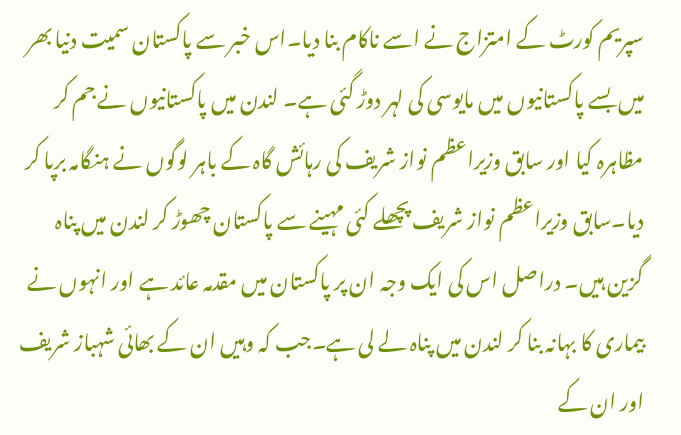سپریم کورٹ کے امتزاج نے اسے ناکام بنا دیا۔اس خبر سے پاکستان سمیت دنیا بھر میں بسے پاکستانیوں میں مایوسی کی لہر دوڑ گئی ہے۔ لندن میں پاکستانیوں نے جم کر مظاہرہ کیا اور سابق وزیراعظم نواز شریف کی رہائش گاہ کے باہر لوگوں نے ہنگامہ برپا کر دیا۔سابق وزیراعظم نواز شریف پچھلے کئی مہینے سے پاکستان چھوڑ کر لندن میں پناہ گزین ہیں۔ دراصل اس کی ایک وجہ ان پر پاکستان میں مقدمہ عائد ہے اور انہوں نے بیماری کا بہانہ بنا کر لندن میں پناہ لے لی ہے۔جب کہ وہیں ان کے بھائی شہباز شریف اور ان کے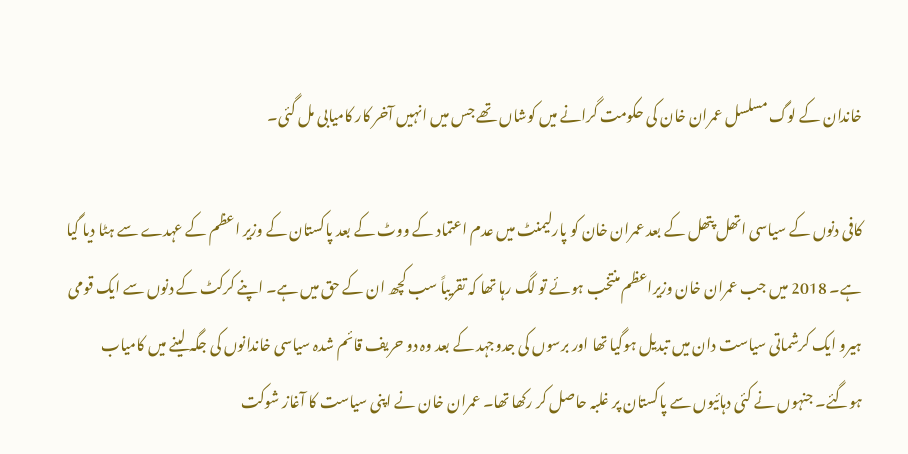خاندان کے لوگ مسلسل عمران خان کی حکومت گرانے میں کوشاں تھے جس میں انہیں آخر کار کامیابی مل گئی۔

کافی دنوں کے سیاسی اتھل پتھل کے بعد عمران خان کو پارلیمنٹ میں عدم اعتماد کے ووٹ کے بعد پاکستان کے وزیر اعظم کے عہدے سے ہٹا دیا گیا ہے۔ 2018 میں جب عمران خان وزیراعظم منتخب ہوئے تو لگ رہا تھا کہ تقریباً سب کچھ ان کے حق میں ہے۔ اپنے کرکٹ کے دنوں سے ایک قومی ہیرو ایک کرشماتی سیاست دان میں تبدیل ہوگیا تھا اور برسوں کی جدوجہد کے بعد وہ دو حریف قائم شدہ سیاسی خاندانوں کی جگہ لینے میں کامیاب ہوگئے۔ جنہوں نے کئی دہائیوں سے پاکستان پر غلبہ حاصل کر رکھا تھا۔ عمران خان نے اپنی سیاست کا آغاز شوکت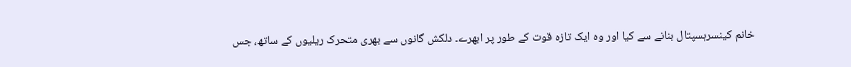خانم کینسرہسپتال بنانے سے کیا اور وہ ایک تازہ قوت کے طور پر ابھرے۔ دلکش گانوں سے بھری متحرک ریلیوں کے ساتھ، جس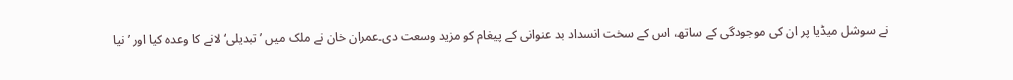نے سوشل میڈیا پر ان کی موجودگی کے ساتھ، اس کے سخت انسداد بد عنوانی کے پیغام کو مزید وسعت دی۔عمران خان نے ملک میں ’تبدیلی‘ لانے کا وعدہ کیا اور ’نیا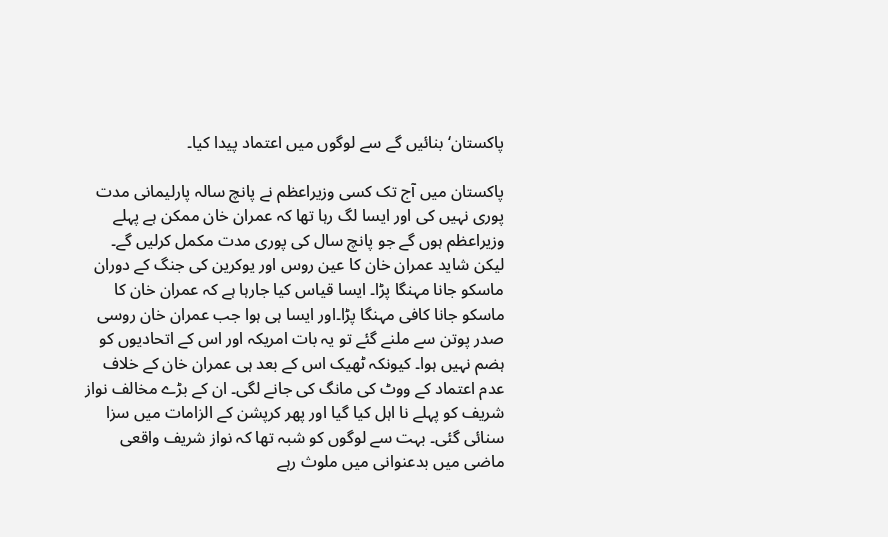پاکستان‘ بنائیں گے سے لوگوں میں اعتماد پیدا کیا۔

پاکستان میں آج تک کسی وزیراعظم نے پانچ سالہ پارلیمانی مدت پوری نہیں کی اور ایسا لگ رہا تھا کہ عمران خان ممکن ہے پہلے وزیراعظم ہوں گے جو پانچ سال کی پوری مدت مکمل کرلیں گے۔ لیکن شاید عمران خان کا عین روس اور یوکرین کی جنگ کے دوران ماسکو جانا مہنگا پڑا۔ ایسا قیاس کیا جارہا ہے کہ عمران خان کا ماسکو جانا کافی مہنگا پڑا۔اور ایسا ہی ہوا جب عمران خان روسی صدر پوتن سے ملنے گئے تو یہ بات امریکہ اور اس کے اتحادیوں کو ہضم نہیں ہوا۔ کیونکہ ٹھیک اس کے بعد ہی عمران خان کے خلاف عدم اعتماد کے ووٹ کی مانگ کی جانے لگی۔ ان کے بڑے مخالف نواز شریف کو پہلے نا اہل کیا گیا اور پھر کرپشن کے الزامات میں سزا سنائی گئی۔ بہت سے لوگوں کو شبہ تھا کہ نواز شریف واقعی ماضی میں بدعنوانی میں ملوث رہے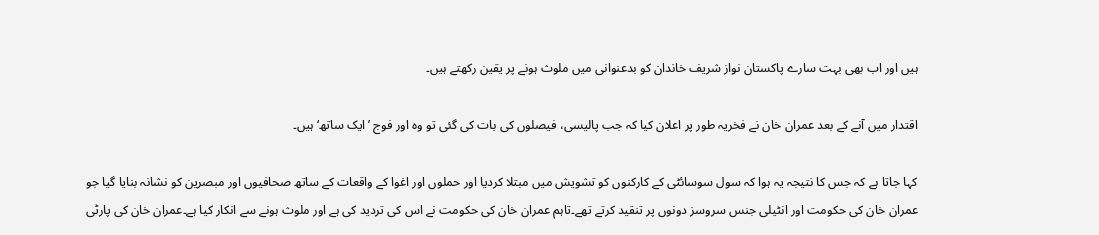ہیں اور اب بھی بہت سارے پاکستان نواز شریف خاندان کو بدعنوانی میں ملوث ہونے پر یقین رکھتے ہیں۔

اقتدار میں آنے کے بعد عمران خان نے فخریہ طور پر اعلان کیا کہ جب پالیسی، فیصلوں کی بات کی گئی تو وہ اور فوج ’ایک ساتھ‘ ہیں۔

کہا جاتا ہے کہ جس کا نتیجہ یہ ہوا کہ سول سوسائٹی کے کارکنوں کو تشویش میں مبتلا کردیا اور حملوں اور اغوا کے واقعات کے ساتھ صحافیوں اور مبصرین کو نشانہ بنایا گیا جو عمران خان کی حکومت اور انٹیلی جنس سروسز دونوں پر تنقید کرتے تھے۔تاہم عمران خان کی حکومت نے اس کی تردید کی ہے اور ملوث ہونے سے انکار کیا ہے۔عمران خان کی پارٹی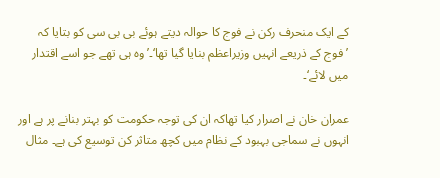کے ایک منحرف رکن نے فوج کا حوالہ دیتے ہوئے بی بی سی کو بتایا کہ ’فوج کے ذریعے انہیں وزیراعظم بنایا گیا تھا‘۔’وہ ہی تھے جو اسے اقتدار میں لائے‘۔

عمران خان نے اصرار کیا تھاکہ ان کی توجہ حکومت کو بہتر بنانے پر ہے اور انہوں نے سماجی بہبود کے نظام میں کچھ متاثر کن توسیع کی ہے۔ مثال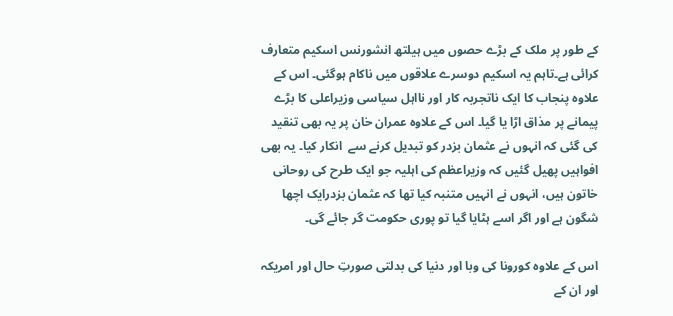کے طور پر ملک کے بڑے حصوں میں ہیلتھ انشورنس اسکیم متعارف کرائی ہے۔تاہم یہ اسکیم دوسرے علاقوں میں ناکام ہوگئی۔ اس کے علاوہ پنجاب کا ایک ناتجربہ کار اور نااہل سیاسی وزیراعلی کا بڑے پیمانے پر مذاق اڑا یا گیا۔ اس کے علاوہ عمران خان پر یہ بھی تنقید کی گئی کہ انہوں نے عثمان بزدر کو تبدیل کرنے سے  انکار کیا۔ یہ بھی افواہیں پھیل گئیں کہ وزیراعظم کی اہلیہ جو ایک طرح کی روحانی خاتون ہیں، انہوں نے انہیں متنبہ کیا تھا کہ عثمان بزدرایک اچھا شگون ہے اور اگر اسے ہٹایا گیا تو پوری حکومت گر جائے گی۔

اس کے علاوہ کورونا کی وبا اور دنیا کی بدلتی صورتِ حال اور امریکہ اور ان کے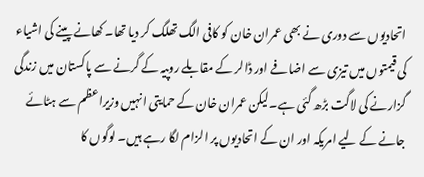اتحادیوں سے دوری نے بھی عمران خان کو کافی الگ تھلگ کر دیا تھا۔ کھانے پینے کی اشیاء کی قیمتوں میں تیزی سے اضافے اور ڈالر کے مقابلے روپیہ کے گرنے سے پاکستان میں زندگی گزارنے کی لاگت بڑھ گئی ہے۔لیکن عمران خان کے حمایتی انہیں وزیراعظم سے ہٹائے جانے کے لیے امریکہ اور ان کے اتحادیوں پر الزام لگا رہے ہیں۔ لوگوں کا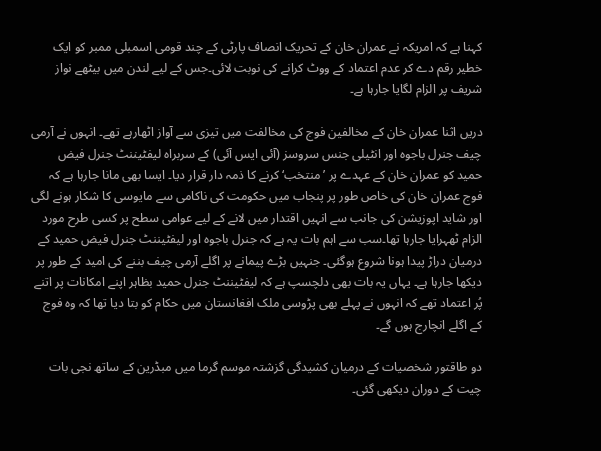کہنا ہے کہ امریکہ نے عمران خان کے تحریک انصاف پارٹی کے چند قومی اسمبلی ممبر کو ایک خطیر رقم دے کر عدم اعتماد کے ووٹ کرانے کی نوبت لائی۔جس کے لیے لندن میں بیٹھے نواز شریف پر الزام لگایا جارہا ہے۔

دریں اثنا عمران خان کے مخالفین فوج کی مخالفت میں تیزی سے آواز اٹھارہے تھے۔ انہوں نے آرمی چیف جنرل باجوہ اور انٹیلی جنس سروسز (آئی ایس آئی) کے سربراہ لیفٹیننٹ جنرل فیض حمید کو عمران خان کے عہدے پر ’منتخب‘ کرنے کا ذمہ دار قرار دیا۔ ایسا بھی مانا جارہا ہے کہ فوج عمران خان کی خاص طور پر پنجاب میں حکومت کی ناکامی سے مایوسی کا شکار ہونے لگی اور شاید اپوزیشن کی جانب سے انہیں اقتدار میں لانے کے لیے عوامی سطح پر کسی طرح مورد الزام ٹھہرایا جارہا تھا۔سب سے اہم بات یہ ہے کہ جنرل باجوہ اور لیفٹیننٹ جنرل فیض حمید کے درمیان دراڑ پیدا ہونا شروع ہوگئی۔ جنہیں بڑے پیمانے پر اگلے آرمی چیف بننے کی امید کے طور پر دیکھا جارہا ہے۔ یہاں یہ بات بھی دلچسپ ہے کہ لیفٹیننٹ جنرل حمید بظاہر اپنے امکانات پر اتنے پُر اعتماد تھے کہ انہوں نے پہلے بھی پڑوسی ملک افغانستان میں حکام کو بتا دیا تھا کہ وہ فوج کے اگلے انچارج ہوں گے۔

دو طاقتور شخصیات کے درمیان کشیدگی گزشتہ موسم گرما میں مبڈرین کے ساتھ نجی بات چیت کے دوران دیکھی گئی۔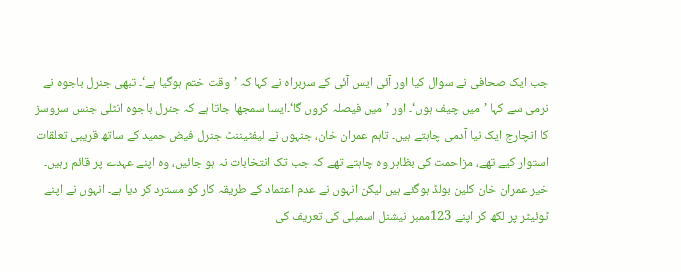جب ایک صحافی نے سوال کیا اور آئی ایس آئی کے سربراہ نے کہا کہ ’وقت ختم ہوگیا ہے‘۔ تبھی جنرل باجوہ نے نرمی سے کہا ’میں چیف ہوں‘۔ اور ’میں فیصلہ کروں گا‘۔ایسا سمجھا جاتا ہے کہ جنرل باجوہ انٹلی جنس سروسز کا انچارج ایک نیا آدمی چاہتے ہیں۔ تاہم عمران خان، جنہوں نے لیفٹیننٹ جنرل فیض حمید کے ساتھ قریبی تعلقات استوار کیے تھے، مزاحمت کی بظاہر وہ چاہتے تھے کہ جب تک انتخابات نہ ہو جائیں، وہ اپنے عہدے پر قائم رہیں۔ خیر عمران خان کلین بولڈ ہوگئے ہیں لیکن انہوں نے عدم اعتماد کے طریقہ کار کو مسترد کر دیا ہے۔ انہوں نے اپنے ٹوئیٹر پر لکھ کر اپنے 123ممبر نیشنل اسمبلی کی تعریف کی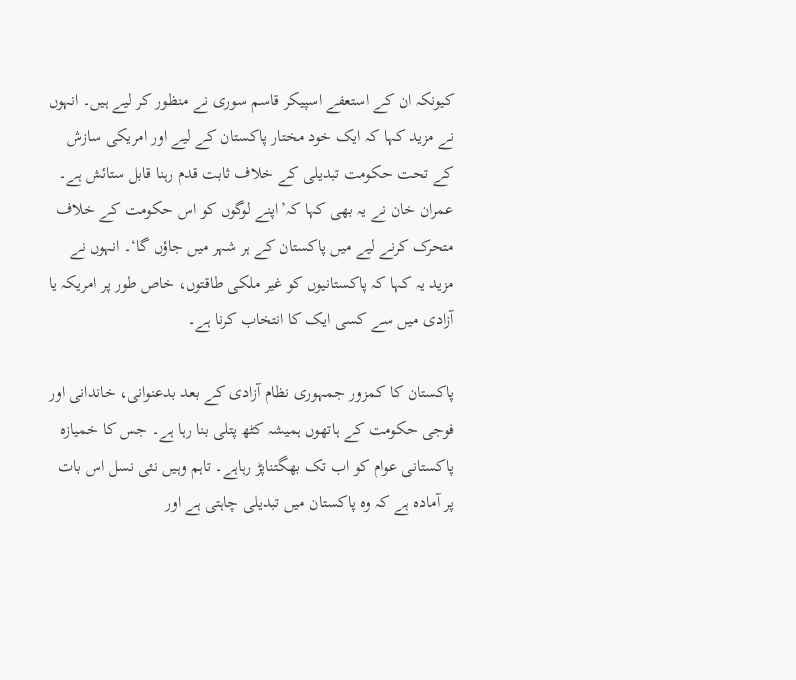کیونکہ ان کے استعفے اسپیکر قاسم سوری نے منظور کر لیے ہیں۔ انہوں نے مزید کہا کہ ایک خود مختار پاکستان کے لیے اور امریکی سازش کے تحت حکومت تبدیلی کے خلاف ثابت قدم رہنا قابل ستائش ہے۔ عمران خان نے یہ بھی کہا کہ’اپنے لوگوں کو اس حکومت کے خلاف متحرک کرنے لیے میں پاکستان کے ہر شہر میں جاؤں گا‘۔ انہوں نے مزید یہ کہا کہ پاکستانیوں کو غیر ملکی طاقتوں، خاص طور پر امریکہ یا آزادی میں سے کسی ایک کا انتخاب کرنا ہے۔

پاکستان کا کمزور جمہوری نظام آزادی کے بعد بدعنوانی، خاندانی اور فوجی حکومت کے ہاتھوں ہمیشہ کٹھ پتلی بنا رہا ہے۔ جس کا خمیازہ پاکستانی عوام کو اب تک بھگتناپڑ رہاہے۔ تاہم وہیں نئی نسل اس بات پر آمادہ ہے کہ وہ پاکستان میں تبدیلی چاہتی ہے اور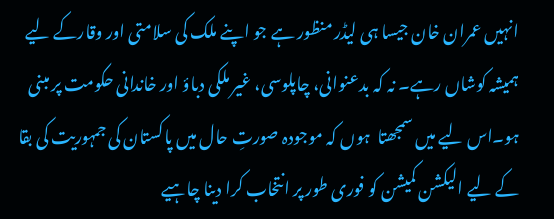انہیں عمران خان جیسا ہی لیڈر منظور ہے جو اپنے ملک کی سلامتی اور وقارکے لیے ہمیشہ کوشاں رہے۔ نہ کہ بدعنوانی، چاپلوسی، غیر ملکی دباؤ اور خاندانی حکومت پر مبنی ہو۔اس لیے میں سمجھتا  ہوں کہ موجودہ صورتِ حال میں پاکستان کی جمہوریت کی بقا کے لیے الیکشن کمیشن کو فوری طور پر انتخاب کرا دینا چاہیے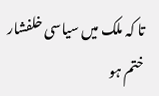تا کہ ملک میں سیاسی خلفشار ختم ہو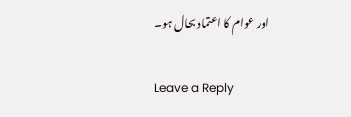اور عوام کا اعتماد بحال ہو۔

Leave a Reply